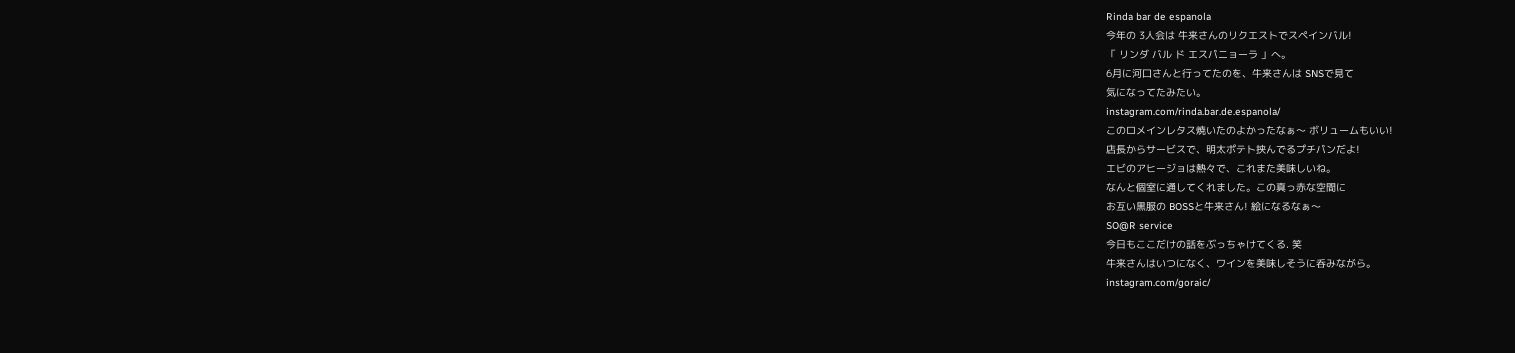Rinda bar de espanola
今年の 3人会は 牛来さんのリクエストでスペインバル!
「 リンダ バル ド エスパニョーラ 」へ。
6月に河口さんと行ってたのを、牛来さんは SNSで見て
気になってたみたい。
instagram.com/rinda.bar.de.espanola/
このロメインレタス焼いたのよかったなぁ〜 ボリュームもいい!
店長からサービスで、明太ポテト挟んでるプチパンだよ!
エビのアヒージョは熱々で、これまた美味しいね。
なんと個室に通してくれました。この真っ赤な空間に
お互い黒服の BOSSと牛来さん! 絵になるなぁ〜
SO@R service
今日もここだけの話をぶっちゃけてくる. 笑
牛来さんはいつになく、ワインを美味しそうに呑みながら。
instagram.com/goraic/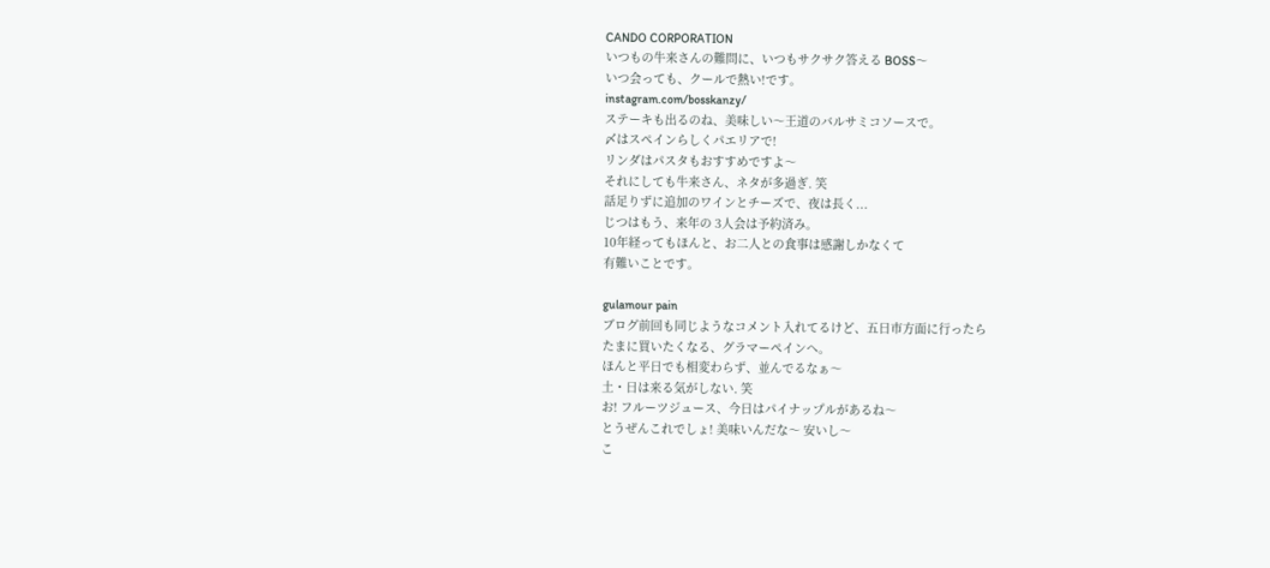CANDO CORPORATION
いつもの牛来さんの難問に、いつもサクサク答える BOSS〜
いつ会っても、クールで熱い!です。
instagram.com/bosskanzy/
ステーキも出るのね、美味しい〜王道のバルサミコソースで。
〆はスペインらしくパエリアで!
リンダはパスタもおすすめですよ〜
それにしても牛来さん、ネタが多過ぎ. 笑
話足りずに追加のワインとチーズで、夜は長く...
じつはもう、来年の 3人会は予約済み。
10年経ってもほんと、お二人との食事は感謝しかなくて
有難いことです。

gulamour pain
ブログ前回も同じようなコメント入れてるけど、五日市方面に行ったら
たまに買いたくなる、グラマーペインへ。
ほんと平日でも相変わらず、並んでるなぁ〜
土・日は来る気がしない. 笑
お! フルーツジュース、今日はパイナップルがあるね〜
とうぜんこれでしょ! 美味いんだな〜 安いし〜
こ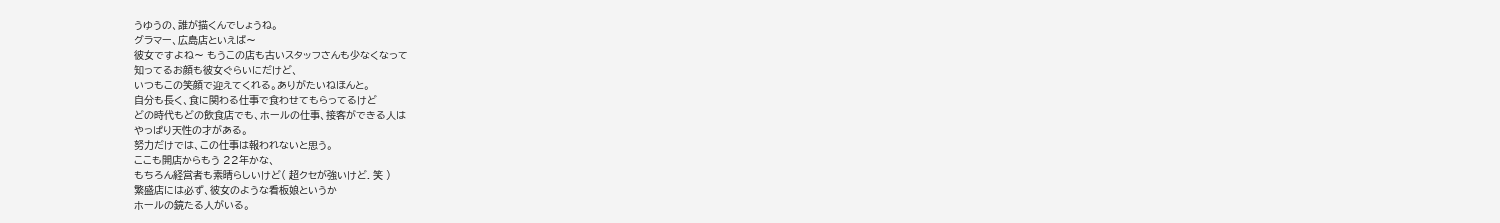うゆうの、誰が描くんでしょうね。
グラマー、広島店といえば〜
彼女ですよね〜 もうこの店も古いスタッフさんも少なくなって
知ってるお顔も彼女ぐらいにだけど、
いつもこの笑顔で迎えてくれる。ありがたいねほんと。
自分も長く、食に関わる仕事で食わせてもらってるけど
どの時代もどの飲食店でも、ホールの仕事、接客ができる人は
やっぱり天性の才がある。
努力だけでは、この仕事は報われないと思う。
ここも開店からもう 22年かな、
もちろん経営者も素晴らしいけど( 超クセが強いけど. 笑 )
繁盛店には必ず、彼女のような看板娘というか
ホールの鏡たる人がいる。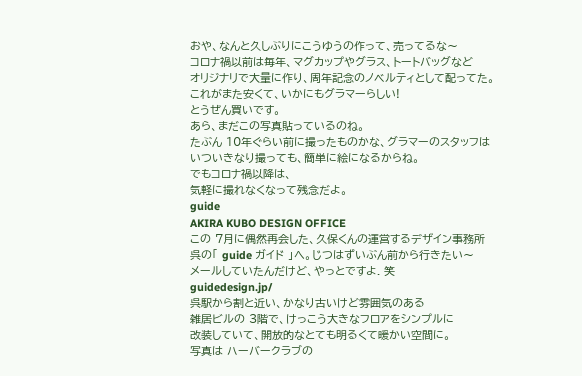おや、なんと久しぶりにこうゆうの作って、売ってるな〜
コロナ禍以前は毎年、マグカップやグラス、トートバッグなど
オリジナリで大量に作り、周年記念のノベルティとして配ってた。
これがまた安くて、いかにもグラマーらしい!
とうぜん買いです。
あら、まだこの写真貼っているのね。
たぶん 10年ぐらい前に撮ったものかな、グラマーのスタッフは
いついきなり撮っても、簡単に絵になるからね。
でもコロナ禍以降は、
気軽に撮れなくなって残念だよ。
guide
AKIRA KUBO DESIGN OFFICE
この 7月に偶然再会した、久保くんの運営するデザイン事務所
呉の「 guide ガイド 」へ。じつはずいぶん前から行きたい〜
メールしていたんだけど、やっとですよ. 笑
guidedesign.jp/
呉駅から割と近い、かなり古いけど雰囲気のある
雑居ビルの 3階で、けっこう大きなフロアをシンプルに
改装していて、開放的なとても明るくて暖かい空間に。
写真は ハーバークラブの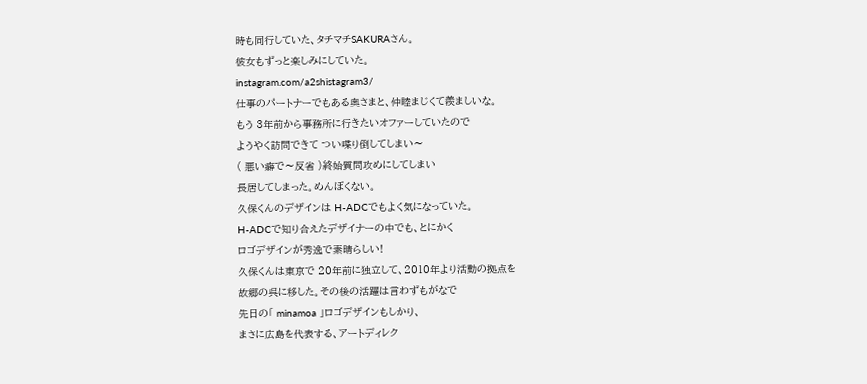時も同行していた、タチマチSAKURAさん。
彼女もずっと楽しみにしていた。
instagram.com/a2shistagram3/
仕事のパートナーでもある奥さまと、仲睦まじくて羨ましいな。
もう 3年前から事務所に行きたいオファーしていたので
ようやく訪問できて つい喋り倒してしまい〜
( 悪い癖で〜反省 )終始質問攻めにしてしまい
長居してしまった。めんぼくない。
久保くんのデザインは H-ADCでもよく気になっていた。
H-ADCで知り合えたデザイナーの中でも、とにかく
ロゴデザインが秀逸で素晴らしい!
久保くんは東京で 20年前に独立して、2010年より活動の拠点を
故郷の呉に移した。その後の活躍は言わずもがなで
先日の「 minamoa 」ロゴデザインもしかり、
まさに広島を代表する、アートディレク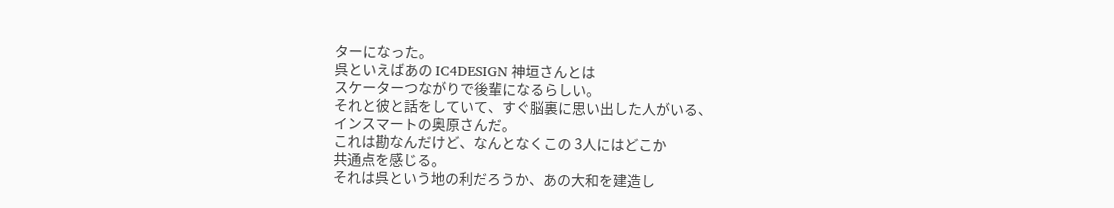ターになった。
呉といえばあの IC4DESIGN 神垣さんとは
スケーターつながりで後輩になるらしい。
それと彼と話をしていて、すぐ脳裏に思い出した人がいる、
インスマートの奥原さんだ。
これは勘なんだけど、なんとなくこの 3人にはどこか
共通点を感じる。
それは呉という地の利だろうか、あの大和を建造し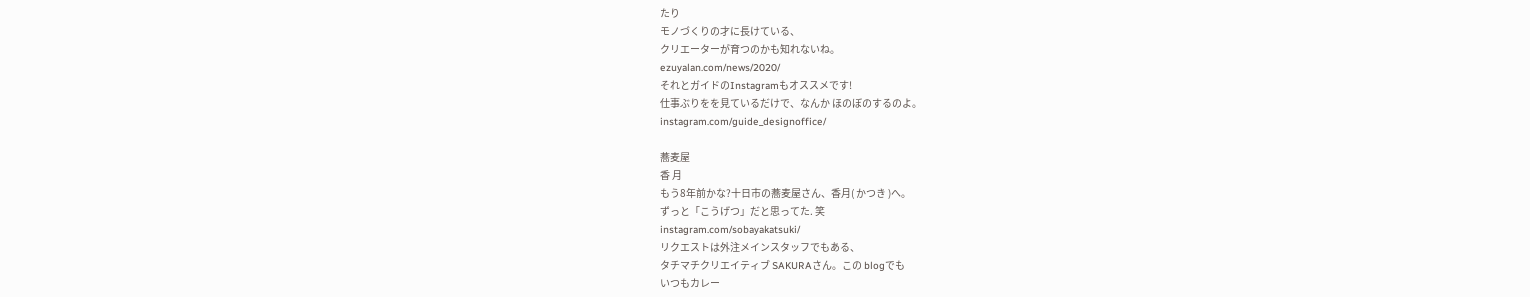たり
モノづくりの才に長けている、
クリエーターが育つのかも知れないね。
ezuyalan.com/news/2020/
それとガイドのInstagramもオススメです!
仕事ぶりをを見ているだけで、なんか ほのぼのするのよ。
instagram.com/guide_designoffice/

蕎麦屋
香 月
もう8年前かな?十日市の蕎麦屋さん、香月( かつき )へ。
ずっと「こうげつ」だと思ってた. 笑
instagram.com/sobayakatsuki/
リクエストは外注メインスタッフでもある、
タチマチクリエイティブ SAKURAさん。この blogでも
いつもカレー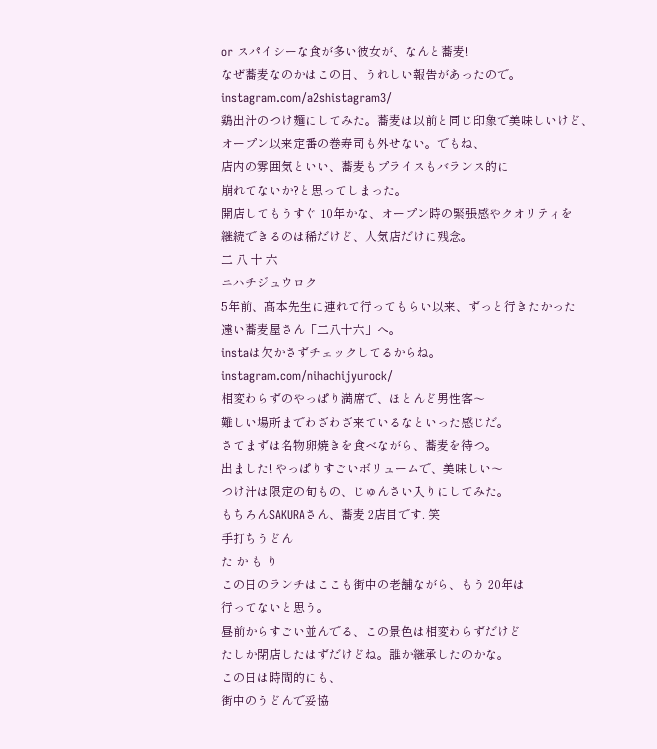or スパイシーな食が多い彼女が、なんと蕎麦!
なぜ蕎麦なのかはこの日、うれしい報告があったので。
instagram.com/a2shistagram3/
鶏出汁のつけ麺にしてみた。蕎麦は以前と同じ印象で美味しいけど、
オープン以来定番の巻寿司も外せない。でもね、
店内の雰囲気といい、蕎麦もプライスもバランス的に
崩れてないか?と思ってしまった。
開店してもうすぐ 10年かな、オープン時の緊張感やクオリティを
継続できるのは稀だけど、人気店だけに残念。
二 八 十 六
ニハチジュウロク
5年前、髙本先生に連れて行ってもらい以来、ずっと行きたかった
遠い蕎麦屋さん「二八十六」へ。
instaは欠かさずチェックしてるからね。
instagram.com/nihachijyurock/
相変わらずのやっぱり満席で、ほとんど男性客〜
難しい場所までわざわざ来ているなといった感じだ。
さてまずは名物卵焼きを食べながら、蕎麦を待つ。
出ました! やっぱりすごいボリュームで、美味しい〜
つけ汁は限定の旬もの、じゅんさい入りにしてみた。
もちろんSAKURAさん、蕎麦 2店目です. 笑
手打ちうどん
た か も り
この日のランチはここも街中の老舗ながら、もう 20年は
行ってないと思う。
昼前からすごい並んでる、この景色は相変わらずだけど
たしか閉店したはずだけどね。誰か継承したのかな。
この日は時間的にも、
街中のうどんで妥協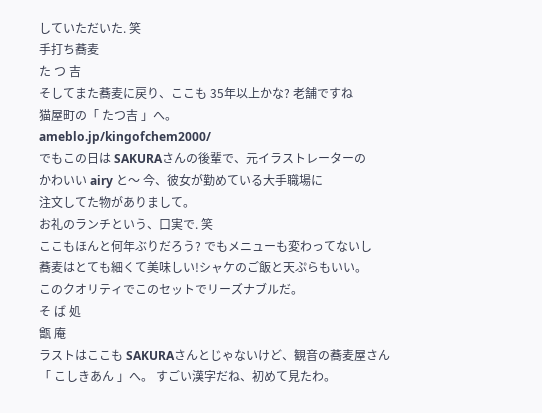していただいた. 笑
手打ち蕎麦
た つ 吉
そしてまた蕎麦に戻り、ここも 35年以上かな? 老舗ですね
猫屋町の「 たつ吉 」へ。
ameblo.jp/kingofchem2000/
でもこの日は SAKURAさんの後輩で、元イラストレーターの
かわいい airy と〜 今、彼女が勤めている大手職場に
注文してた物がありまして。
お礼のランチという、口実で. 笑
ここもほんと何年ぶりだろう? でもメニューも変わってないし
蕎麦はとても細くて美味しい!シャケのご飯と天ぷらもいい。
このクオリティでこのセットでリーズナブルだ。
そ ば 処
甑 庵
ラストはここも SAKURAさんとじゃないけど、観音の蕎麦屋さん
「 こしきあん 」へ。 すごい漢字だね、初めて見たわ。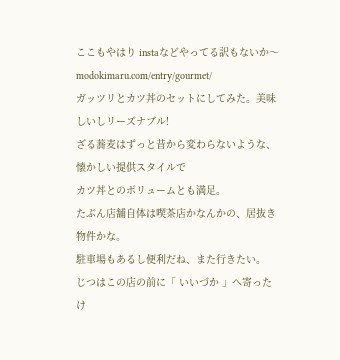ここもやはり instaなどやってる訳もないか〜
modokimaru.com/entry/gourmet/
ガッツリとカツ丼のセットにしてみた。美味しいしリーズナブル!
ざる蕎麦はずっと昔から変わらないような、懐かしい提供スタイルで
カツ丼とのボリュームとも満足。
たぶん店舗自体は喫茶店かなんかの、居抜き物件かな。
駐車場もあるし便利だね、また行きたい。
じつはこの店の前に「 いいづか 」へ寄ったけ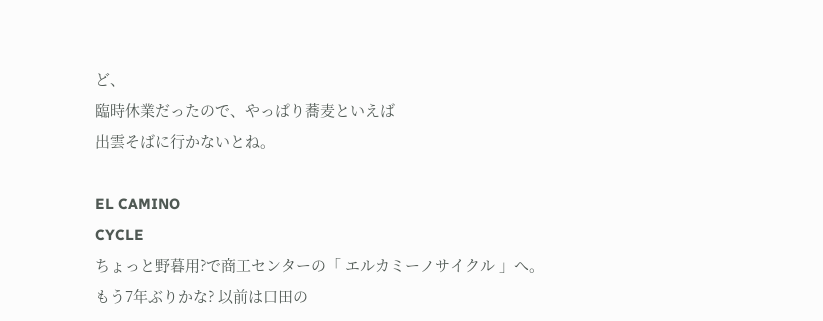ど、
臨時休業だったので、やっぱり蕎麦といえば
出雲そばに行かないとね。

EL CAMINO
CYCLE
ちょっと野暮用?で商工センターの「 エルカミーノサイクル 」へ。
もう7年ぶりかな? 以前は口田の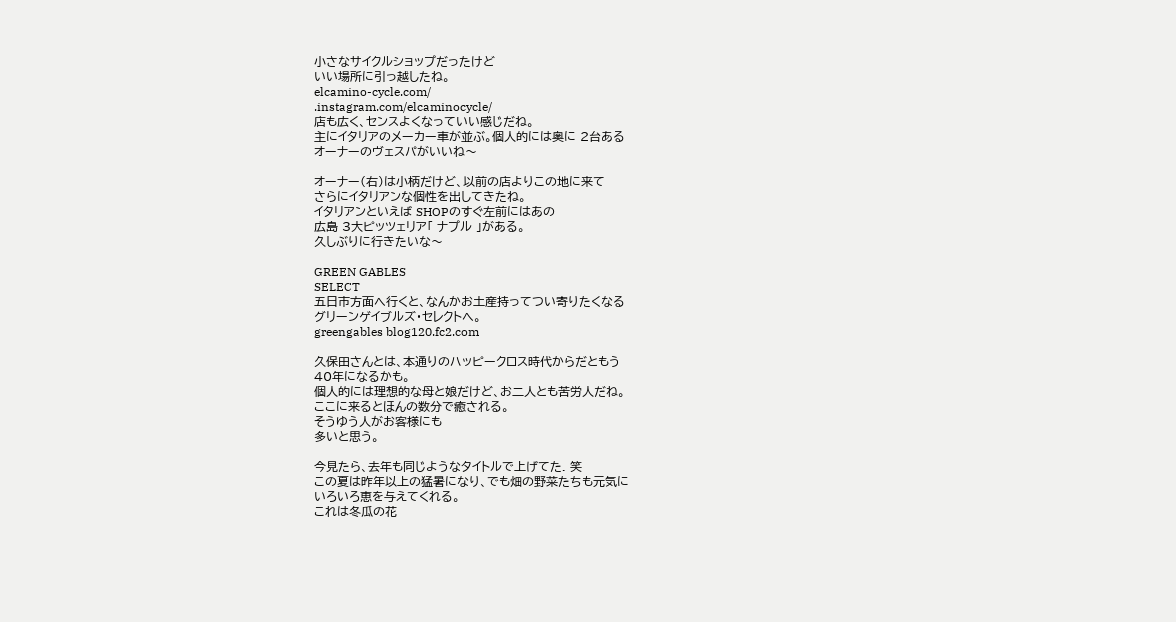小さなサイクルショップだったけど
いい場所に引っ越したね。
elcamino-cycle.com/
.instagram.com/elcaminocycle/
店も広く、センスよくなっていい感じだね。
主にイタリアのメーカー車が並ぶ。個人的には奥に 2台ある
オーナーのヴェスパがいいね〜

オーナー(右)は小柄だけど、以前の店よりこの地に来て
さらにイタリアンな個性を出してきたね。
イタリアンといえば SHOPのすぐ左前にはあの
広島 3大ピッツェリア「 ナプル 」がある。
久しぶりに行きたいな〜

GREEN GABLES
SELECT
五日市方面へ行くと、なんかお土産持ってつい寄りたくなる
グリーンゲイブルズ・セレクトへ。
greengables blog120.fc2.com

久保田さんとは、本通りのハッピークロス時代からだともう
40年になるかも。
個人的には理想的な母と娘だけど、お二人とも苦労人だね。
ここに来るとほんの数分で癒される。
そうゆう人がお客様にも
多いと思う。

今見たら、去年も同じようなタイトルで上げてた. 笑
この夏は昨年以上の猛暑になり、でも畑の野菜たちも元気に
いろいろ恵を与えてくれる。
これは冬瓜の花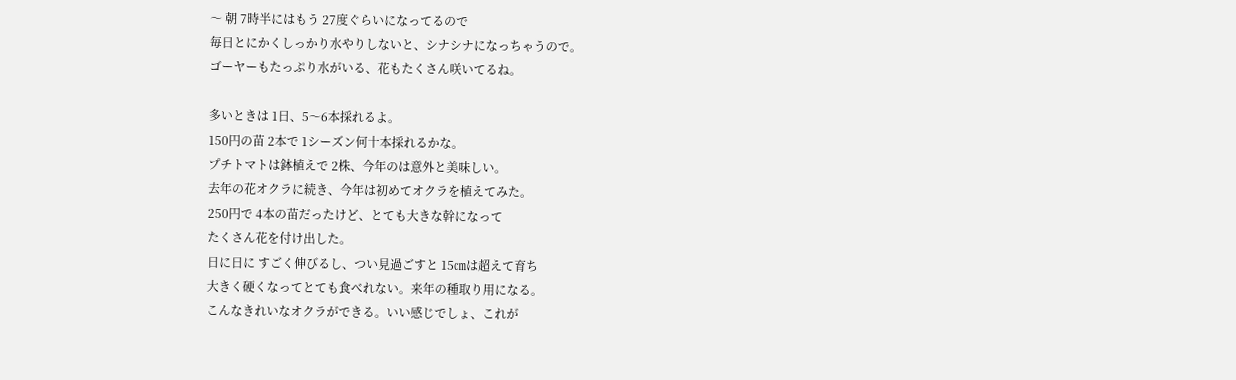〜 朝 7時半にはもう 27度ぐらいになってるので
毎日とにかくしっかり水やりしないと、シナシナになっちゃうので。
ゴーヤーもたっぷり水がいる、花もたくさん咲いてるね。

多いときは 1日、5〜6本採れるよ。
150円の苗 2本で 1シーズン何十本採れるかな。
プチトマトは鉢植えで 2株、今年のは意外と美味しい。
去年の花オクラに続き、今年は初めてオクラを植えてみた。
250円で 4本の苗だったけど、とても大きな幹になって
たくさん花を付け出した。
日に日に すごく伸びるし、つい見過ごすと 15㎝は超えて育ち
大きく硬くなってとても食べれない。来年の種取り用になる。
こんなきれいなオクラができる。いい感じでしょ、これが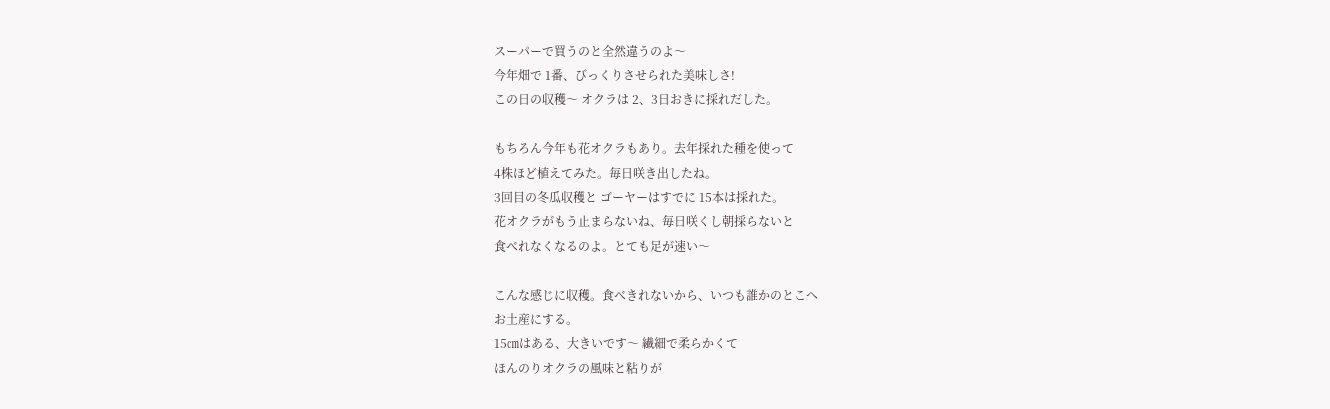スーパーで買うのと全然違うのよ〜
今年畑で 1番、びっくりさせられた美味しさ!
この日の収穫〜 オクラは 2、3日おきに採れだした。

もちろん今年も花オクラもあり。去年採れた種を使って
4株ほど植えてみた。毎日咲き出したね。
3回目の冬瓜収穫と ゴーヤーはすでに 15本は採れた。
花オクラがもう止まらないね、毎日咲くし朝採らないと
食べれなくなるのよ。とても足が速い〜

こんな感じに収穫。食べきれないから、いつも誰かのとこへ
お土産にする。
15㎝はある、大きいです〜 繊細で柔らかくて
ほんのりオクラの風味と粘りが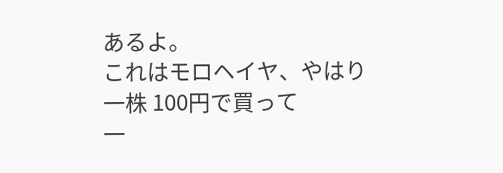あるよ。
これはモロヘイヤ、やはり一株 100円で買って
一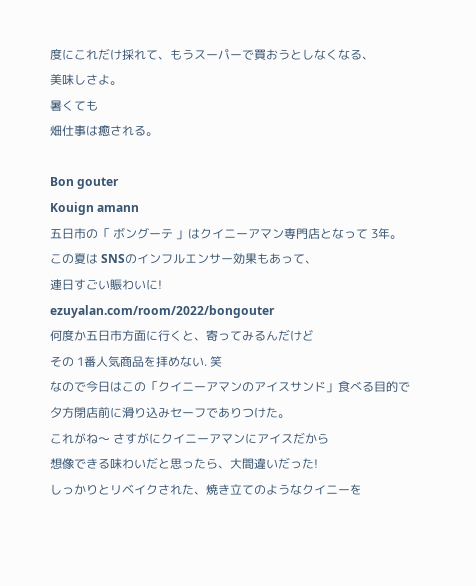度にこれだけ採れて、もうスーパーで買おうとしなくなる、
美味しさよ。
暑くても
畑仕事は癒される。

Bon gouter
Kouign amann
五日市の「 ボングーテ 」はクイニーアマン専門店となって 3年。
この夏は SNSのインフルエンサー効果もあって、
連日すごい賑わいに!
ezuyalan.com/room/2022/bongouter
何度か五日市方面に行くと、寄ってみるんだけど
その 1番人気商品を拝めない. 笑
なので今日はこの「クイニーアマンのアイスサンド」食べる目的で
夕方閉店前に滑り込みセーフでありつけた。
これがね〜 さすがにクイニーアマンにアイスだから
想像できる味わいだと思ったら、大間違いだった!
しっかりとリベイクされた、焼き立てのようなクイニーを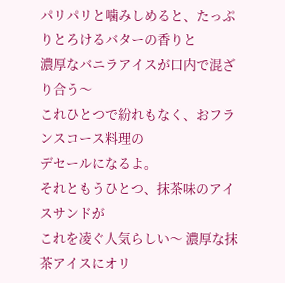パリパリと噛みしめると、たっぷりとろけるバターの香りと
濃厚なバニラアイスが口内で混ざり合う〜
これひとつで紛れもなく、おフランスコース料理の
デセールになるよ。
それともうひとつ、抹茶味のアイスサンドが
これを凌ぐ人気らしい〜 濃厚な抹茶アイスにオリ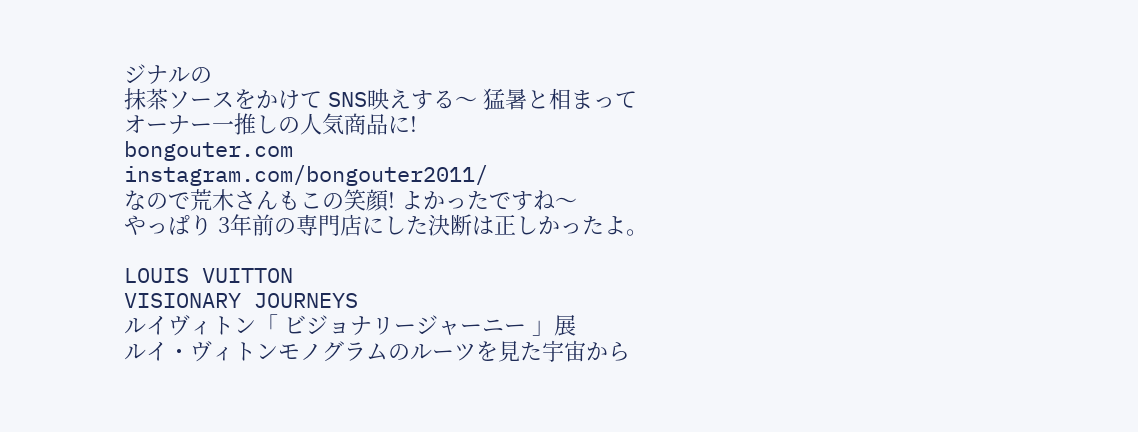ジナルの
抹茶ソースをかけて SNS映えする〜 猛暑と相まって
オーナー一推しの人気商品に!
bongouter.com
instagram.com/bongouter2011/
なので荒木さんもこの笑顔! よかったですね〜
やっぱり 3年前の専門店にした決断は正しかったよ。

LOUIS VUITTON
VISIONARY JOURNEYS
ルイヴィトン「 ビジョナリージャーニー 」展
ルイ・ヴィトンモノグラムのルーツを見た宇宙から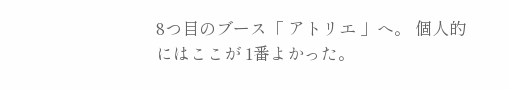8つ目のブース「 アトリエ 」へ。 個人的にはここが 1番よかった。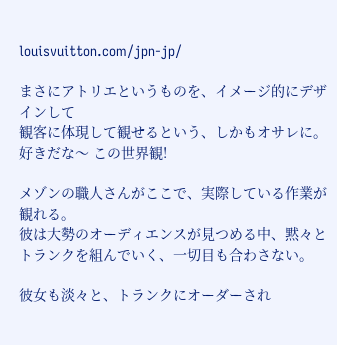louisvuitton.com/jpn-jp/

まさにアトリエというものを、イメージ的にデザインして
観客に体現して観せるという、しかもオサレに。
好きだな〜 この世界観!

メゾンの職人さんがここで、実際している作業が観れる。
彼は大勢のオーディエンスが見つめる中、黙々と
トランクを組んでいく、一切目も合わさない。

彼女も淡々と、トランクにオーダーされ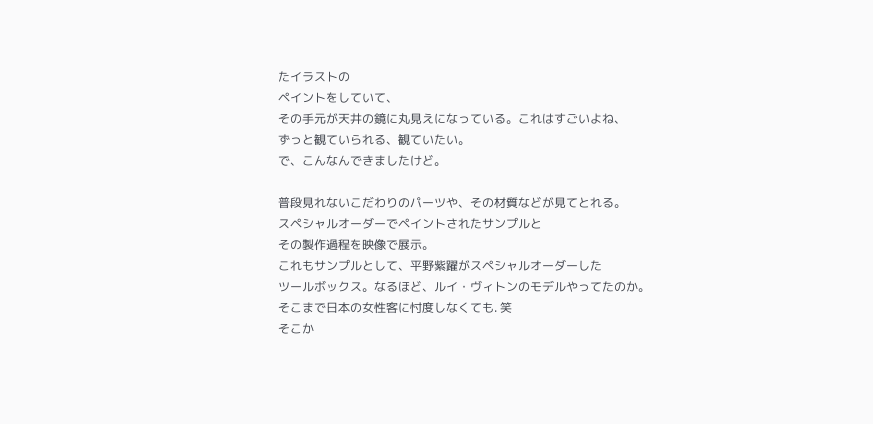たイラストの
ペイントをしていて、
その手元が天井の鏡に丸見えになっている。これはすごいよね、
ずっと観ていられる、観ていたい。
で、こんなんできましたけど。

普段見れないこだわりのパーツや、その材質などが見てとれる。
スペシャルオーダーでペイントされたサンプルと
その製作過程を映像で展示。
これもサンプルとして、平野紫躍がスペシャルオーダーした
ツールボックス。なるほど、ルイ・ヴィトンのモデルやってたのか。
そこまで日本の女性客に忖度しなくても. 笑
そこか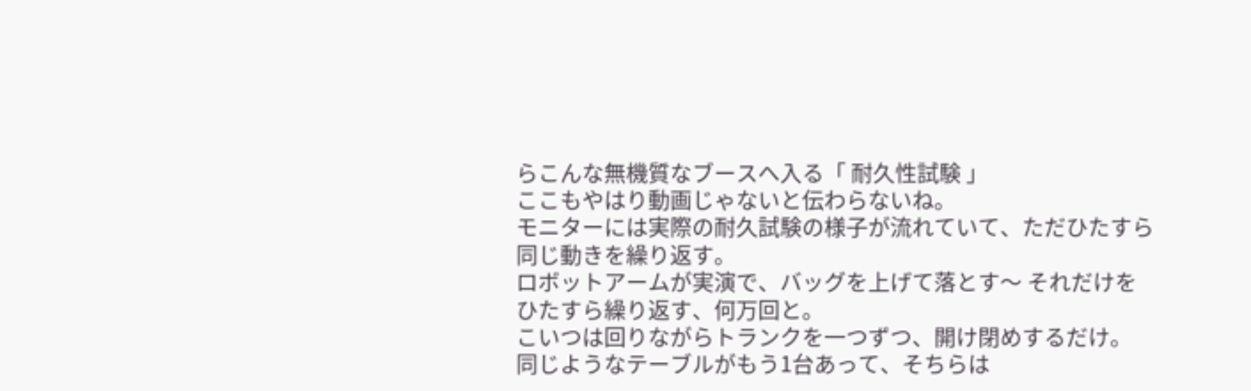らこんな無機質なブースへ入る「 耐久性試験 」
ここもやはり動画じゃないと伝わらないね。
モニターには実際の耐久試験の様子が流れていて、ただひたすら
同じ動きを繰り返す。
ロボットアームが実演で、バッグを上げて落とす〜 それだけを
ひたすら繰り返す、何万回と。
こいつは回りながらトランクを一つずつ、開け閉めするだけ。
同じようなテーブルがもう1台あって、そちらは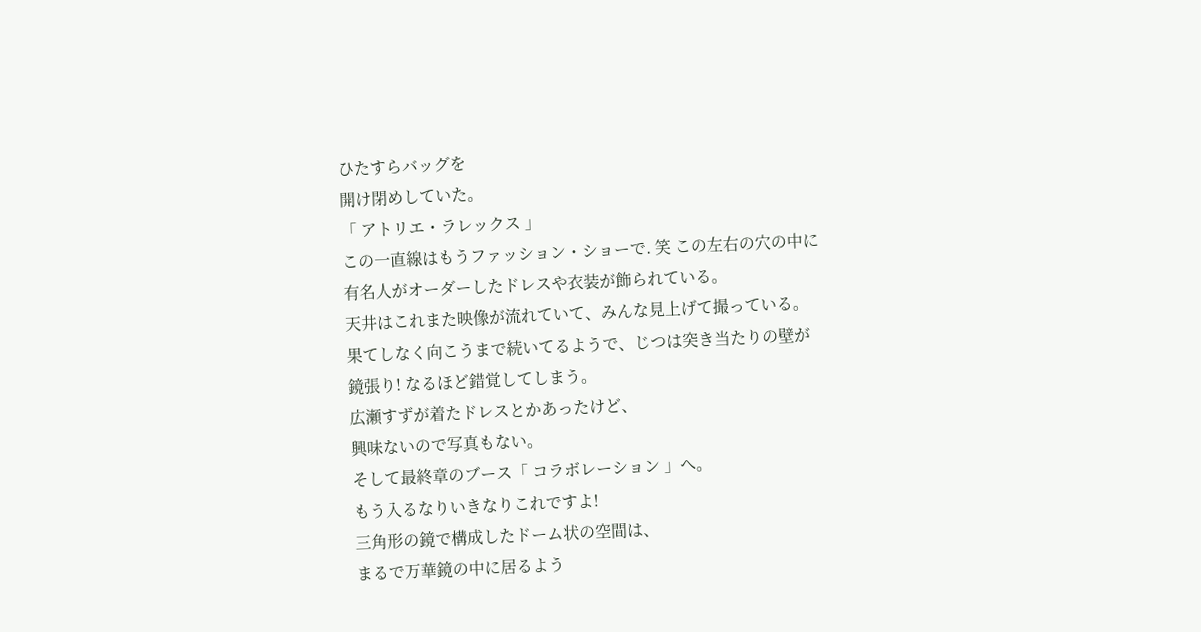ひたすらバッグを
開け閉めしていた。
「 アトリエ・ラレックス 」
この一直線はもうファッション・ショーで. 笑 この左右の穴の中に
有名人がオーダーしたドレスや衣装が飾られている。
天井はこれまた映像が流れていて、みんな見上げて撮っている。
果てしなく向こうまで続いてるようで、じつは突き当たりの壁が
鏡張り! なるほど錯覚してしまう。
広瀬すずが着たドレスとかあったけど、
興味ないので写真もない。
そして最終章のブース「 コラボレーション 」へ。
もう入るなりいきなりこれですよ!
三角形の鏡で構成したドーム状の空間は、
まるで万華鏡の中に居るよう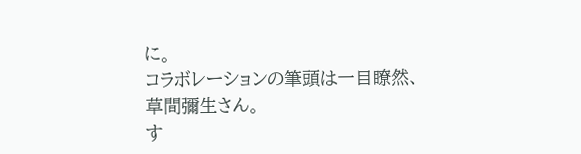に。
コラボレーションの筆頭は一目瞭然、草間彌生さん。
す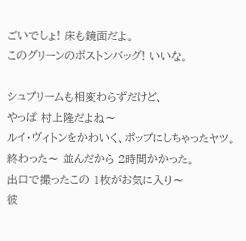ごいでしょ! 床も鏡面だよ。
このグリーンのボストンバッグ! いいな。

シュプリームも相変わらずだけど、
やっぱ 村上隆だよね〜
ルイ・ヴィトンをかわいく、ポップにしちゃったヤツ。
終わった〜 並んだから 2時間かかった。
出口で撮ったこの 1枚がお気に入り〜
彼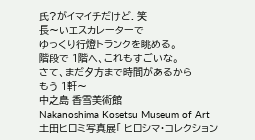氏?がイマイチだけど. 笑
長〜いエスカレーターで
ゆっくり行燈トランクを眺める。
階段で 1階へ、これもすごいな。
さて、まだ夕方まで時間があるから
もう 1軒〜
中之島 香雪美術館
Nakanoshima Kosetsu Museum of Art
土田ヒロミ写真展「 ヒロシマ・コレクション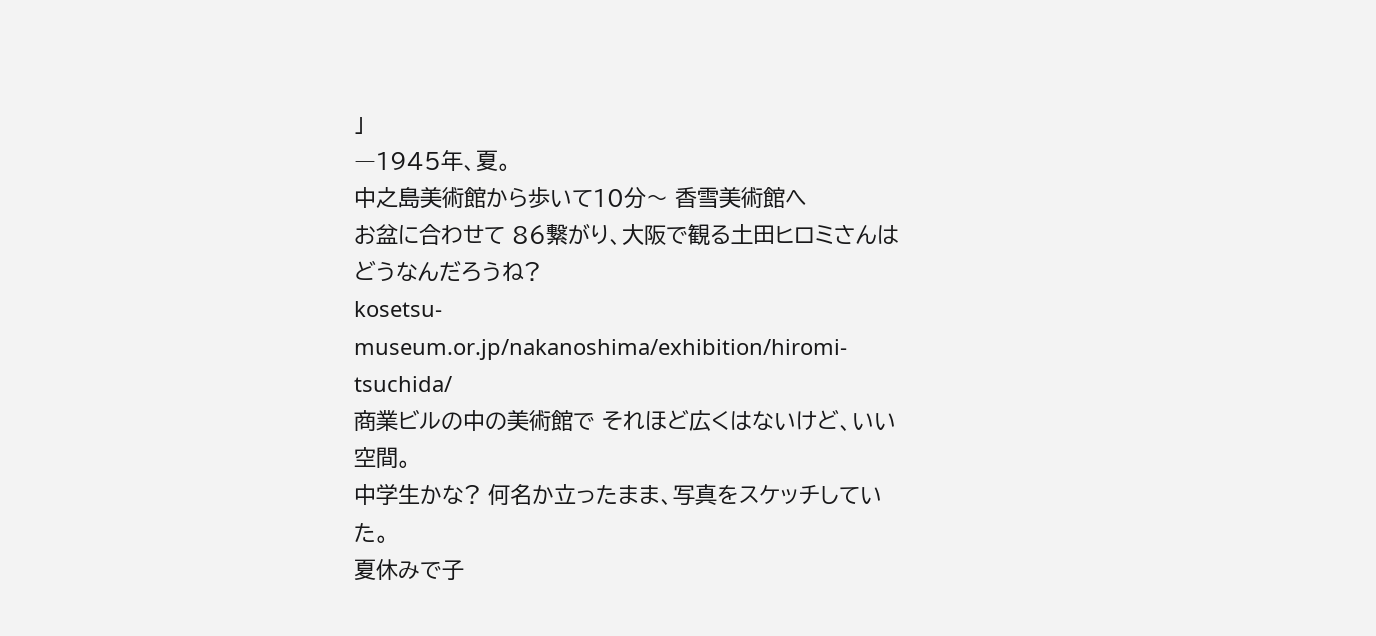」
―1945年、夏。
中之島美術館から歩いて10分〜 香雪美術館へ
お盆に合わせて 86繋がり、大阪で観る土田ヒロミさんは
どうなんだろうね?
kosetsu-museum.or.jp/nakanoshima/exhibition/hiromi-tsuchida/
商業ビルの中の美術館で それほど広くはないけど、いい空間。
中学生かな? 何名か立ったまま、写真をスケッチしていた。
夏休みで子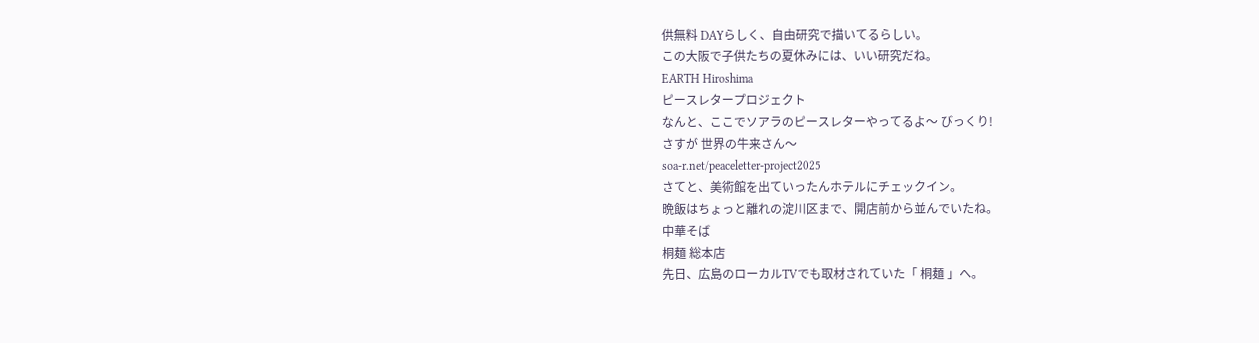供無料 DAYらしく、自由研究で描いてるらしい。
この大阪で子供たちの夏休みには、いい研究だね。
EARTH Hiroshima
ピースレタープロジェクト
なんと、ここでソアラのピースレターやってるよ〜 びっくり!
さすが 世界の牛来さん〜
soa-r.net/peaceletter-project2025
さてと、美術館を出ていったんホテルにチェックイン。
晩飯はちょっと離れの淀川区まで、開店前から並んでいたね。
中華そば
桐麺 総本店
先日、広島のローカルTVでも取材されていた「 桐麺 」へ。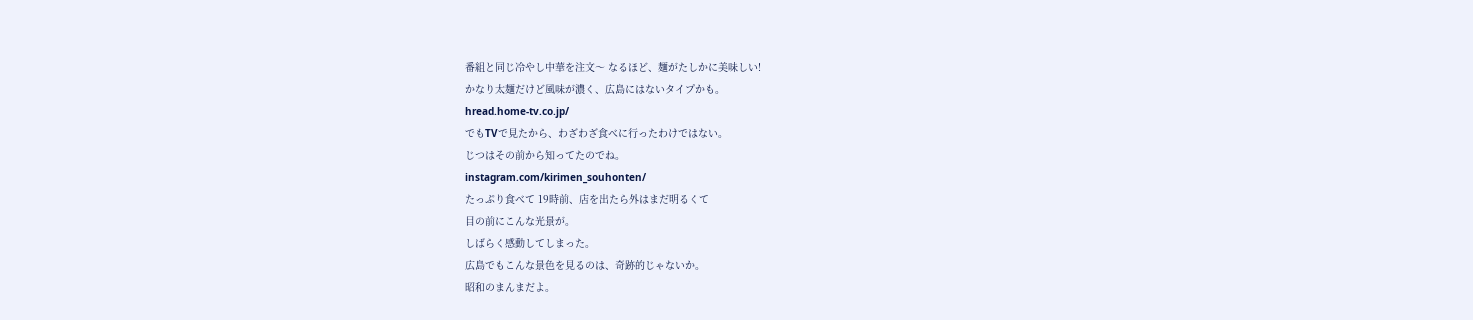番組と同じ冷やし中華を注文〜 なるほど、麺がたしかに美味しい!
かなり太麺だけど風味が濃く、広島にはないタイプかも。
hread.home-tv.co.jp/
でもTVで見たから、わざわざ食べに行ったわけではない。
じつはその前から知ってたのでね。
instagram.com/kirimen_souhonten/
たっぷり食べて 19時前、店を出たら外はまだ明るくて
目の前にこんな光景が。
しばらく感動してしまった。
広島でもこんな景色を見るのは、奇跡的じゃないか。
昭和のまんまだよ。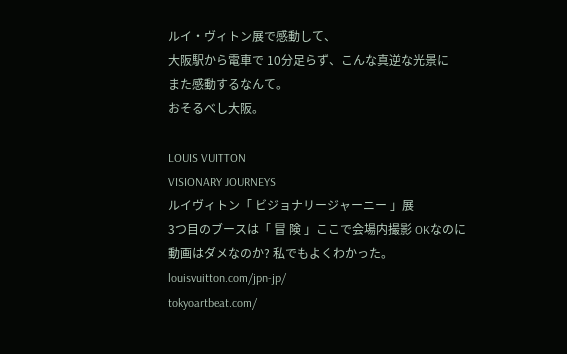ルイ・ヴィトン展で感動して、
大阪駅から電車で 10分足らず、こんな真逆な光景に
また感動するなんて。
おそるべし大阪。

LOUIS VUITTON
VISIONARY JOURNEYS
ルイヴィトン「 ビジョナリージャーニー 」展
3つ目のブースは「 冒 険 」ここで会場内撮影 OKなのに
動画はダメなのか? 私でもよくわかった。
louisvuitton.com/jpn-jp/
tokyoartbeat.com/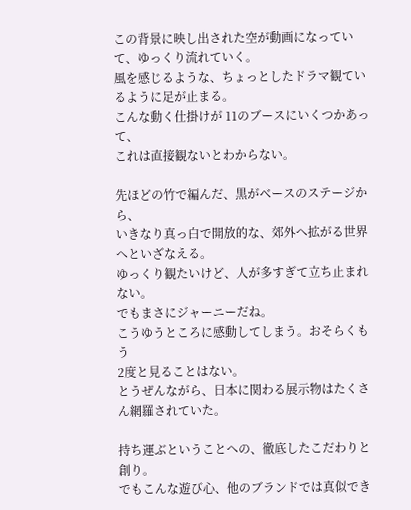この背景に映し出された空が動画になっていて、ゆっくり流れていく。
風を感じるような、ちょっとしたドラマ観ているように足が止まる。
こんな動く仕掛けが 11のブースにいくつかあって、
これは直接観ないとわからない。

先ほどの竹で編んだ、黒がベースのステージから、
いきなり真っ白で開放的な、郊外へ拡がる世界へといざなえる。
ゆっくり観たいけど、人が多すぎて立ち止まれない。
でもまさにジャーニーだね。
こうゆうところに感動してしまう。おそらくもう
2度と見ることはない。
とうぜんながら、日本に関わる展示物はたくさん網羅されていた。

持ち運ぶということへの、徹底したこだわりと創り。
でもこんな遊び心、他のブランドでは真似でき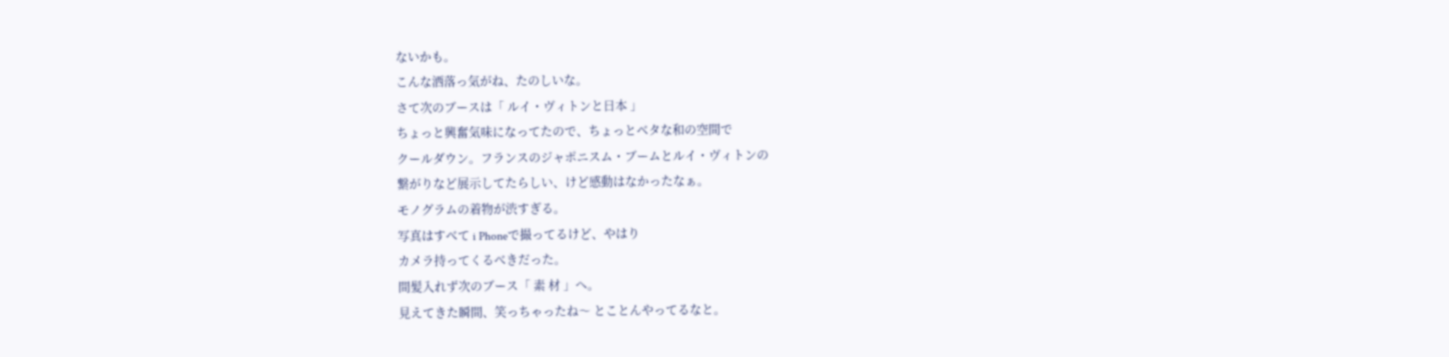ないかも。
こんな洒落っ気がね、たのしいな。
さて次のブースは「 ルイ・ヴィトンと日本 」
ちょっと興奮気味になってたので、ちょっとベタな和の空間で
クールダウン。フランスのジャポニスム・ブームとルイ・ヴィトンの
繋がりなど展示してたらしい、けど感動はなかったなぁ。
モノグラムの着物が渋すぎる。
写真はすべて i Phoneで撮ってるけど、やはり
カメラ持ってくるべきだった。
間髪入れず次のブース「 素 材 」へ。
見えてきた瞬間、笑っちゃったね〜 とことんやってるなと。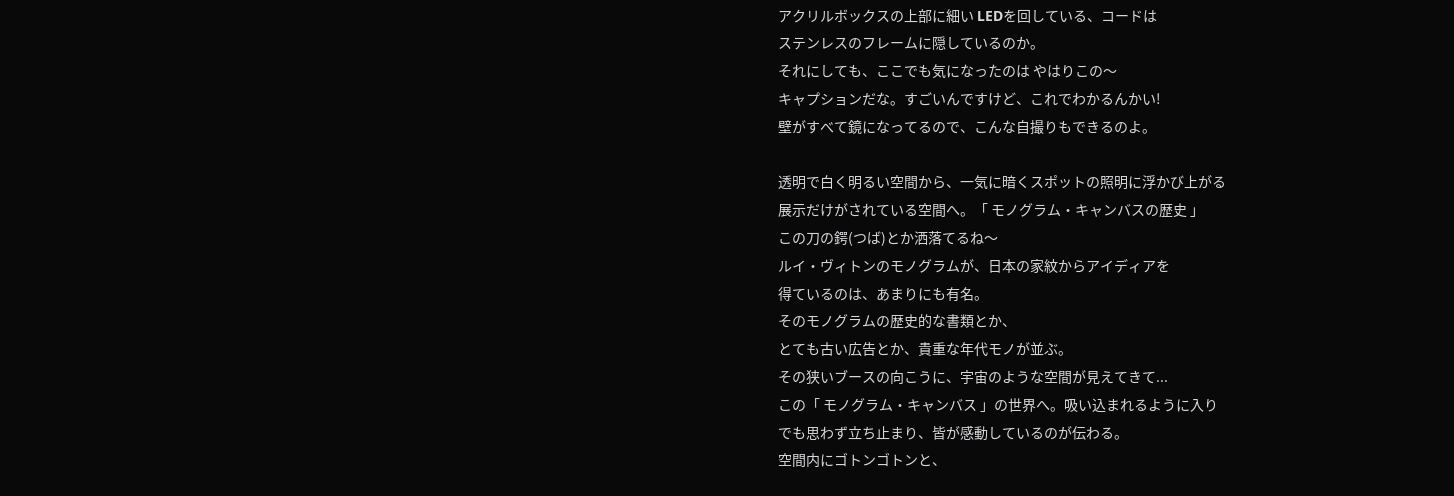アクリルボックスの上部に細い LEDを回している、コードは
ステンレスのフレームに隠しているのか。
それにしても、ここでも気になったのは やはりこの〜
キャプションだな。すごいんですけど、これでわかるんかい!
壁がすべて鏡になってるので、こんな自撮りもできるのよ。

透明で白く明るい空間から、一気に暗くスポットの照明に浮かび上がる
展示だけがされている空間へ。「 モノグラム・キャンバスの歴史 」
この刀の鍔(つば)とか洒落てるね〜
ルイ・ヴィトンのモノグラムが、日本の家紋からアイディアを
得ているのは、あまりにも有名。
そのモノグラムの歴史的な書類とか、
とても古い広告とか、貴重な年代モノが並ぶ。
その狭いブースの向こうに、宇宙のような空間が見えてきて...
この「 モノグラム・キャンバス 」の世界へ。吸い込まれるように入り
でも思わず立ち止まり、皆が感動しているのが伝わる。
空間内にゴトンゴトンと、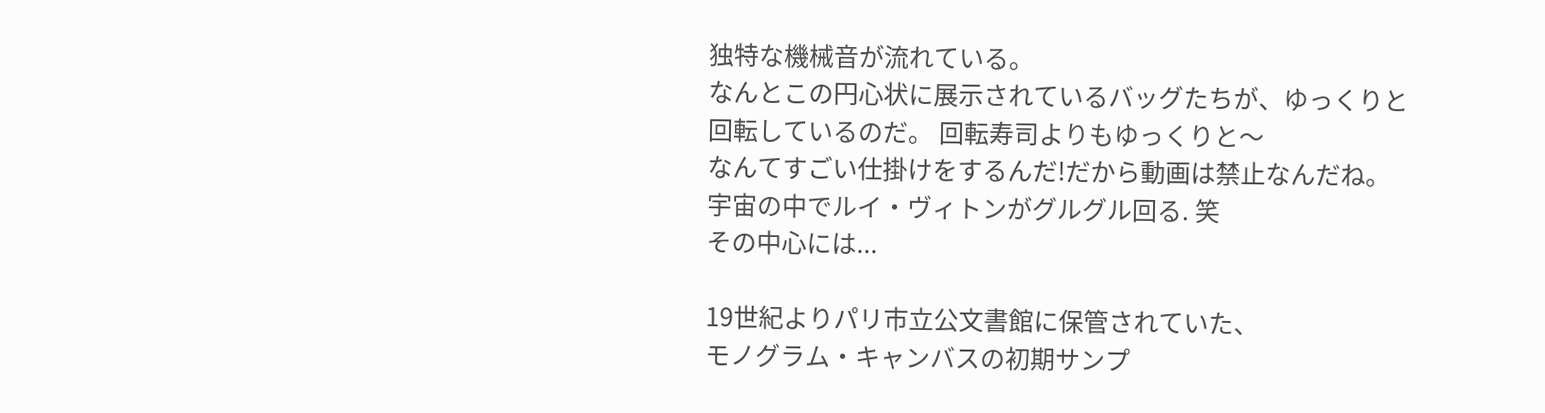独特な機械音が流れている。
なんとこの円心状に展示されているバッグたちが、ゆっくりと
回転しているのだ。 回転寿司よりもゆっくりと〜
なんてすごい仕掛けをするんだ!だから動画は禁止なんだね。
宇宙の中でルイ・ヴィトンがグルグル回る. 笑
その中心には...

19世紀よりパリ市立公文書館に保管されていた、
モノグラム・キャンバスの初期サンプ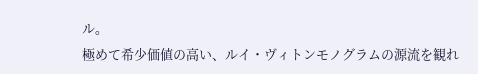ル。
極めて希少価値の高い、ルイ・ヴィトンモノグラムの源流を観れ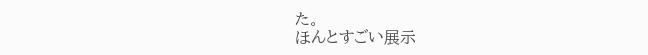た。
ほんとすごい展示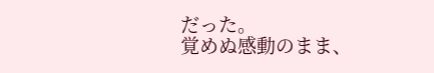だった。
覚めぬ感動のまま、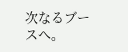次なるブースへ。